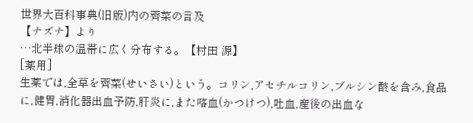世界大百科事典(旧版)内の薺菜の言及
【ナズナ】より
…北半球の温帯に広く分布する。【村田 源】
[薬用]
生薬では,全草を薺菜(せいさい)という。コリン,アセチルコリン,ブルシン酸を含み,食品に,健胃,消化器出血予防,肝炎に,また喀血(かつけつ),吐血,産後の出血な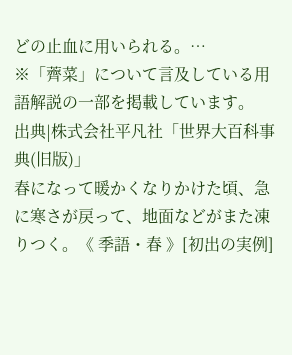どの止血に用いられる。…
※「薺菜」について言及している用語解説の一部を掲載しています。
出典|株式会社平凡社「世界大百科事典(旧版)」
春になって暖かくなりかけた頃、急に寒さが戻って、地面などがまた凍りつく。《 季語・春 》[初出の実例]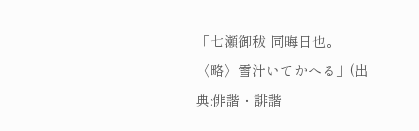「七瀬御秡 同晦日也。〈略〉雪汁いてかへる」(出典:俳諧・誹諧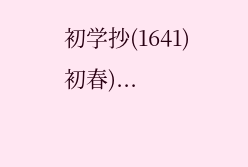初学抄(1641)初春)...